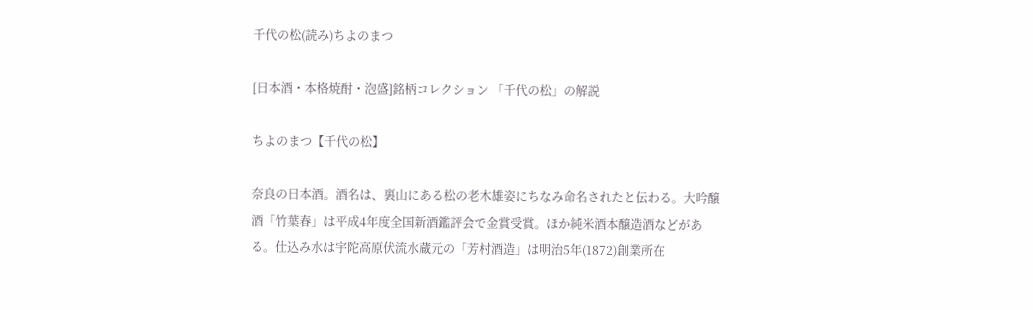千代の松(読み)ちよのまつ

[日本酒・本格焼酎・泡盛]銘柄コレクション 「千代の松」の解説

ちよのまつ【千代の松】

奈良の日本酒。酒名は、裏山にある松の老木雄姿にちなみ命名されたと伝わる。大吟醸酒「竹葉春」は平成4年度全国新酒鑑評会で金賞受賞。ほか純米酒本醸造酒などがある。仕込み水は宇陀高原伏流水蔵元の「芳村酒造」は明治5年(1872)創業所在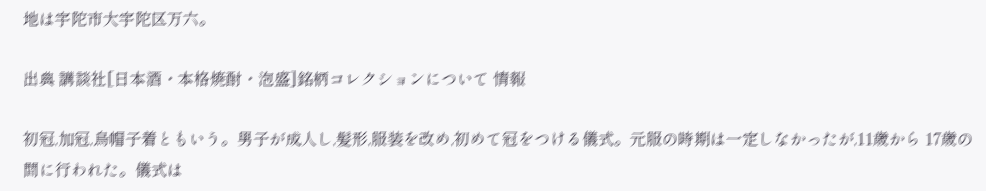地は宇陀市大宇陀区万六。

出典 講談社[日本酒・本格焼酎・泡盛]銘柄コレクションについて 情報

初冠,加冠,烏帽子着ともいう。男子が成人し,髪形,服装を改め,初めて冠をつける儀式。元服の時期は一定しなかったが,11歳から 17歳の間に行われた。儀式は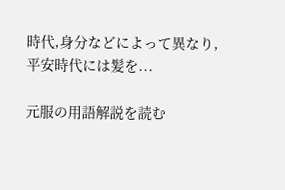時代,身分などによって異なり,平安時代には髪を...

元服の用語解説を読む